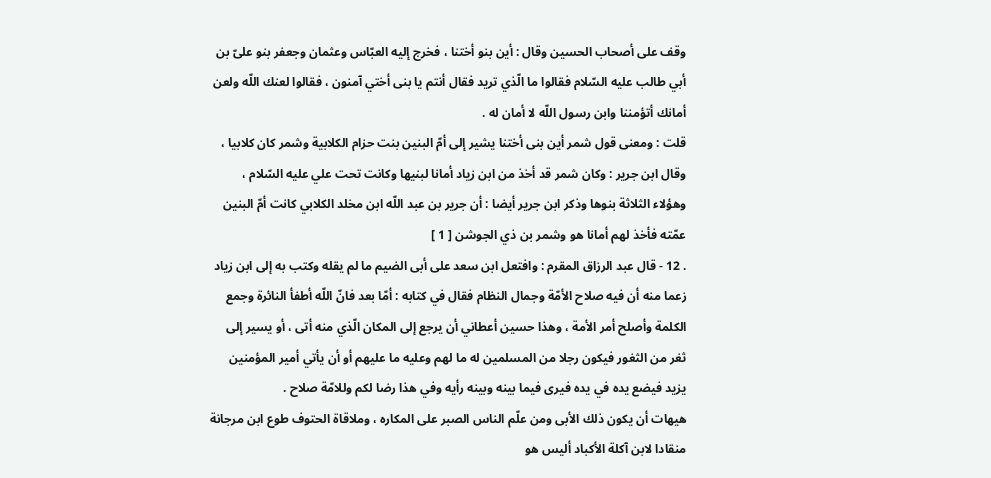وقف على أصحاب الحسين وقال : أين بنو أختنا ، فخرج إليه العبّاس وعثمان وجعفر بنو علىّ بن أبي طالب عليه السّلام فقالوا ما الّذي تريد فقال أنتم يا بنى أختي آمنون ، فقالوا لعنك اللّه ولعن أمانك أتؤمننا وابن رسول اللّه لا أمان له .
قلت : ومعنى قول شمر أين بنى أختنا يشير إلى أمّ البنين بنت حزام الكلابية وشمر كان كلابيا ، وقال ابن جرير : وكان شمر قد أخذ من ابن زياد أمانا لبنيها وكانت تحت علي عليه السّلام ، وهؤلاء الثلاثة بنوها وذكر ابن جرير أيضا : أن جرير بن عبد اللّه ابن مخلد الكلابي كانت أمّ البنين عمّته فأخذ لهم أمانا هو وشمر بن ذي الجوشن [ 1 ]
. 12 - قال عبد الرزاق المقرم : وافتعل ابن سعد على أبى الضيم ما لم يقله وكتب به إلى ابن زياد زعما منه أن فيه صلاح الأمّة وجمال النظام فقال في كتابه : أمّا بعد فانّ اللّه أطفأ النائرة وجمع الكلمة وأصلح أمر الأمة ، وهذا حسين أعطاني أن يرجع إلى المكان الّذي منه أتى ، أو يسير إلى ثغر من الثغور فيكون رجلا من المسلمين له ما لهم وعليه ما عليهم أو أن يأتي أمير المؤمنين يزيد فيضع يده في يده فيرى فيما بينه وبينه رأيه وفي هذا رضا لكم وللامّة صلاح .
هيهات أن يكون ذلك الأبى ومن علّم الناس الصبر على المكاره ، وملاقاة الحتوف طوع ابن مرجانة منقادا لابن آكلة الأكباد أليس هو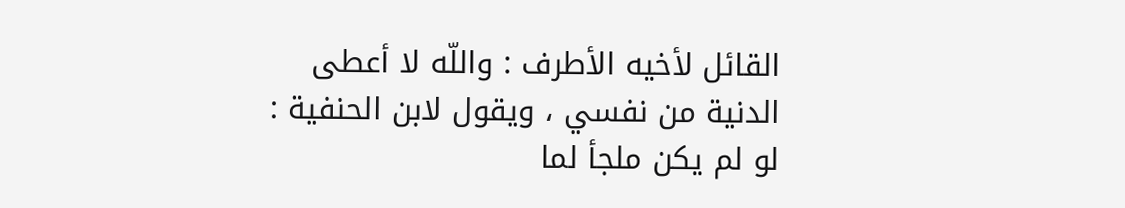القائل لأخيه الأطرف : واللّه لا أعطى الدنية من نفسي ، ويقول لابن الحنفية : لو لم يكن ملجأ لما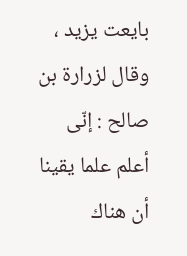بايعت يزيد ، وقال لزرارة بن صالح : إنّى أعلم علما يقينا أن هناك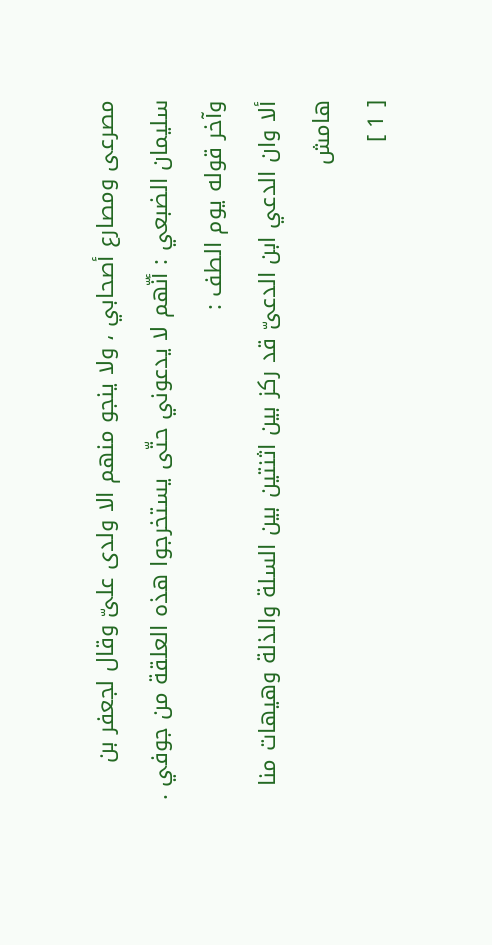مصرعى ومصارع أصحابي ، ولا ينجو منهم الا ولدى علىّ وقال لجعفر بن سليمان الضبعي : أنّهم لا يدعوني حتّى يستخرجوا هذه العلقة من جوفي . وآخر قوله يوم الطف :
ألا وان الدعي ابن الدعىّ قد ركز بين اثنتين بين السلة والذلة وهيهات منا
هامش
[ 1 ]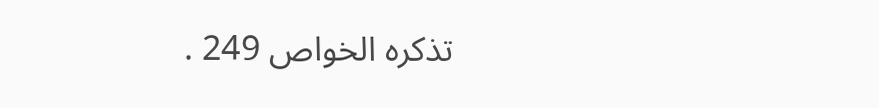تذكره الخواص 249 .